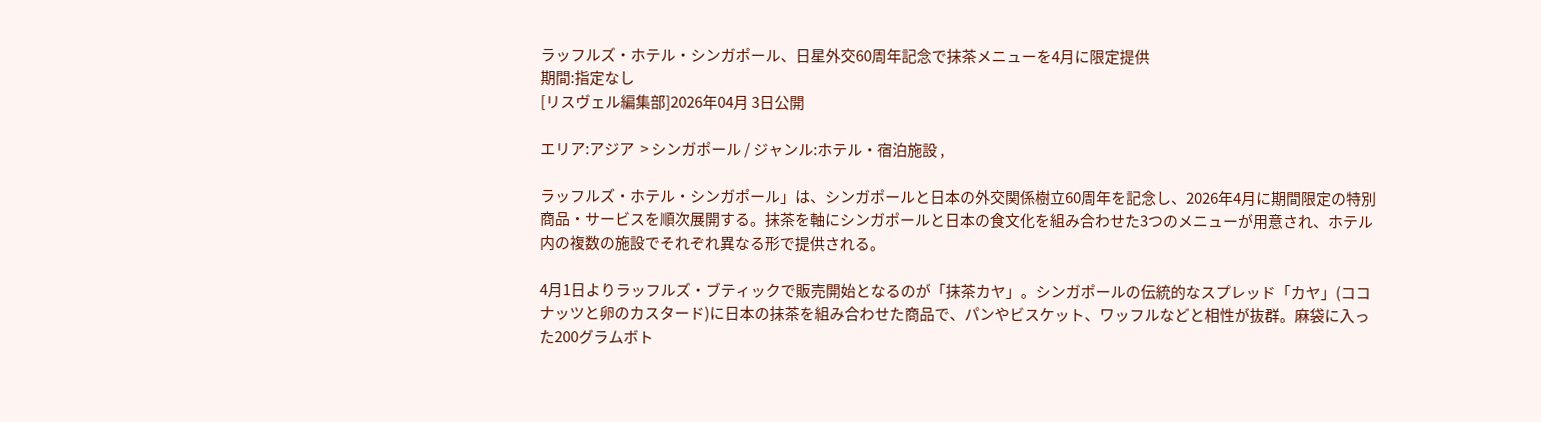ラッフルズ・ホテル・シンガポール、日星外交60周年記念で抹茶メニューを4月に限定提供
期間:指定なし
[リスヴェル編集部]2026年04月 3日公開

エリア:アジア  > シンガポール / ジャンル:ホテル・宿泊施設 ,

ラッフルズ・ホテル・シンガポール」は、シンガポールと日本の外交関係樹立60周年を記念し、2026年4月に期間限定の特別商品・サービスを順次展開する。抹茶を軸にシンガポールと日本の食文化を組み合わせた3つのメニューが用意され、ホテル内の複数の施設でそれぞれ異なる形で提供される。

4月1日よりラッフルズ・ブティックで販売開始となるのが「抹茶カヤ」。シンガポールの伝統的なスプレッド「カヤ」(ココナッツと卵のカスタード)に日本の抹茶を組み合わせた商品で、パンやビスケット、ワッフルなどと相性が抜群。麻袋に入った200グラムボト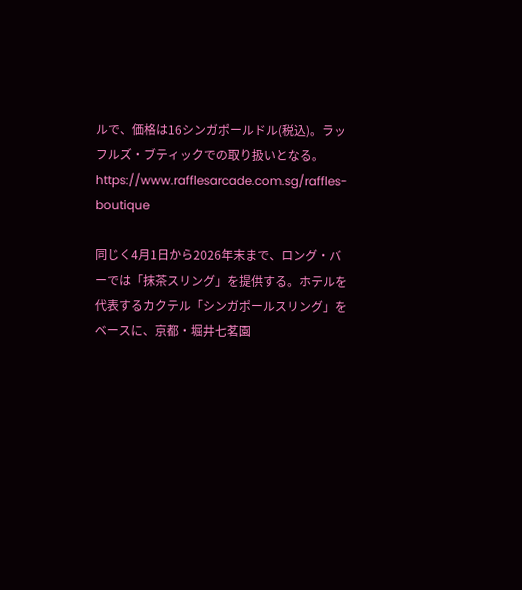ルで、価格は16シンガポールドル(税込)。ラッフルズ・ブティックでの取り扱いとなる。
https://www.rafflesarcade.com.sg/raffles-boutique

同じく4月1日から2026年末まで、ロング・バーでは「抹茶スリング」を提供する。ホテルを代表するカクテル「シンガポールスリング」をベースに、京都・堀井七茗園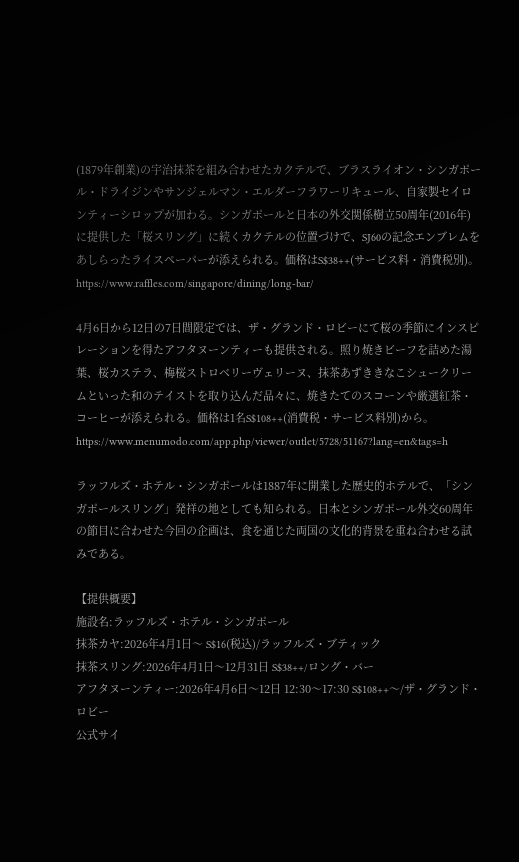(1879年創業)の宇治抹茶を組み合わせたカクテルで、ブラスライオン・シンガポール・ドライジンやサンジェルマン・エルダーフラワーリキュール、自家製セイロンティーシロップが加わる。シンガポールと日本の外交関係樹立50周年(2016年)に提供した「桜スリング」に続くカクテルの位置づけで、SJ60の記念エンブレムをあしらったライスペーパーが添えられる。価格はS$38++(サービス料・消費税別)。
https://www.raffles.com/singapore/dining/long-bar/

4月6日から12日の7日間限定では、ザ・グランド・ロビーにて桜の季節にインスピレーションを得たアフタヌーンティーも提供される。照り焼きビーフを詰めた湯葉、桜カステラ、梅桜ストロベリーヴェリーヌ、抹茶あずききなこシュークリームといった和のテイストを取り込んだ品々に、焼きたてのスコーンや厳選紅茶・コーヒーが添えられる。価格は1名S$108++(消費税・サービス料別)から。
https://www.menumodo.com/app.php/viewer/outlet/5728/51167?lang=en&tags=h

ラッフルズ・ホテル・シンガポールは1887年に開業した歴史的ホテルで、「シンガポールスリング」発祥の地としても知られる。日本とシンガポール外交60周年の節目に合わせた今回の企画は、食を通じた両国の文化的背景を重ね合わせる試みである。

【提供概要】
施設名:ラッフルズ・ホテル・シンガポール
抹茶カヤ:2026年4月1日〜 S$16(税込)/ラッフルズ・ブティック
抹茶スリング:2026年4月1日〜12月31日 S$38++/ロング・バー
アフタヌーンティー:2026年4月6日〜12日 12:30〜17:30 S$108++〜/ザ・グランド・ロビー
公式サイ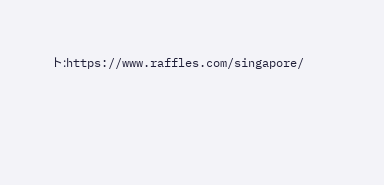ト:https://www.raffles.com/singapore/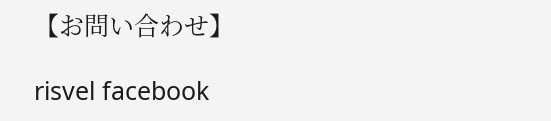【お問い合わせ】

risvel facebook